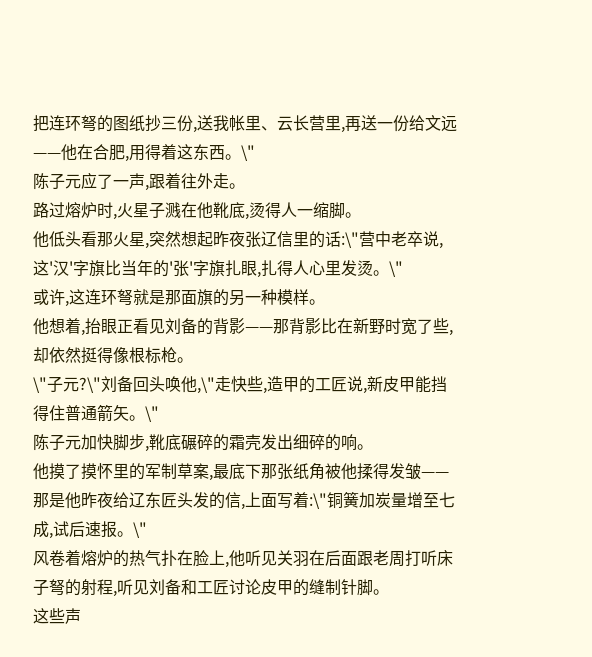把连环弩的图纸抄三份,送我帐里、云长营里,再送一份给文远——他在合肥,用得着这东西。\"
陈子元应了一声,跟着往外走。
路过熔炉时,火星子溅在他靴底,烫得人一缩脚。
他低头看那火星,突然想起昨夜张辽信里的话:\"营中老卒说,这'汉'字旗比当年的'张'字旗扎眼,扎得人心里发烫。\"
或许,这连环弩就是那面旗的另一种模样。
他想着,抬眼正看见刘备的背影——那背影比在新野时宽了些,却依然挺得像根标枪。
\"子元?\"刘备回头唤他,\"走快些,造甲的工匠说,新皮甲能挡得住普通箭矢。\"
陈子元加快脚步,靴底碾碎的霜壳发出细碎的响。
他摸了摸怀里的军制草案,最底下那张纸角被他揉得发皱——那是他昨夜给辽东匠头发的信,上面写着:\"铜簧加炭量增至七成,试后速报。\"
风卷着熔炉的热气扑在脸上,他听见关羽在后面跟老周打听床子弩的射程,听见刘备和工匠讨论皮甲的缝制针脚。
这些声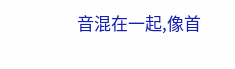音混在一起,像首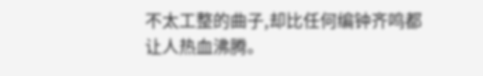不太工整的曲子,却比任何编钟齐鸣都让人热血沸腾。